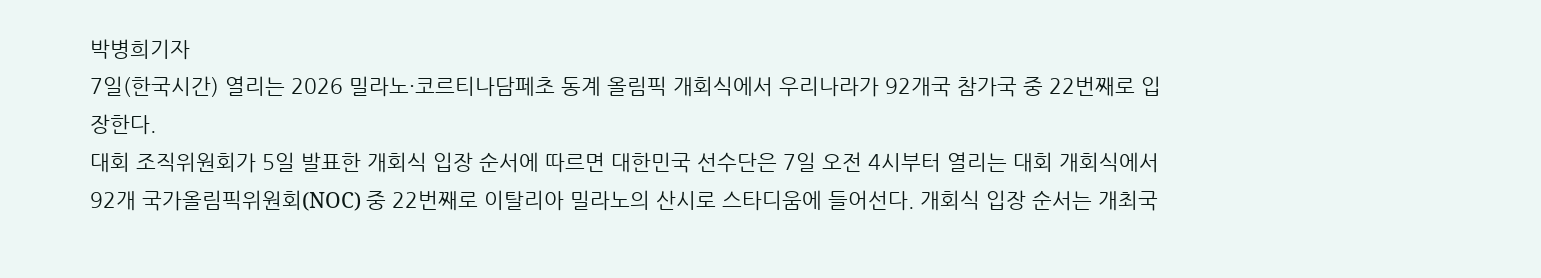박병희기자
7일(한국시간) 열리는 2026 밀라노·코르티나담페초 동계 올림픽 개회식에서 우리나라가 92개국 참가국 중 22번째로 입장한다.
대회 조직위원회가 5일 발표한 개회식 입장 순서에 따르면 대한민국 선수단은 7일 오전 4시부터 열리는 대회 개회식에서 92개 국가올림픽위원회(NOC) 중 22번째로 이탈리아 밀라노의 산시로 스타디움에 들어선다. 개회식 입장 순서는 개최국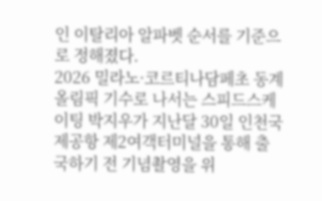인 이탈리아 알파벳 순서를 기준으로 정해졌다.
2026 밀라노·코르티나담페초 동계올림픽 기수로 나서는 스피드스케이팅 박지우가 지난달 30일 인천국제공항 제2여객터미널을 통해 출국하기 전 기념촬영을 위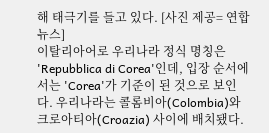해 태극기를 들고 있다. [사진 제공= 연합뉴스]
이탈리아어로 우리나라 정식 명칭은 'Repubblica di Corea'인데, 입장 순서에서는 'Corea'가 기준이 된 것으로 보인다. 우리나라는 콜롬비아(Colombia)와 크로아티아(Croazia) 사이에 배치됐다.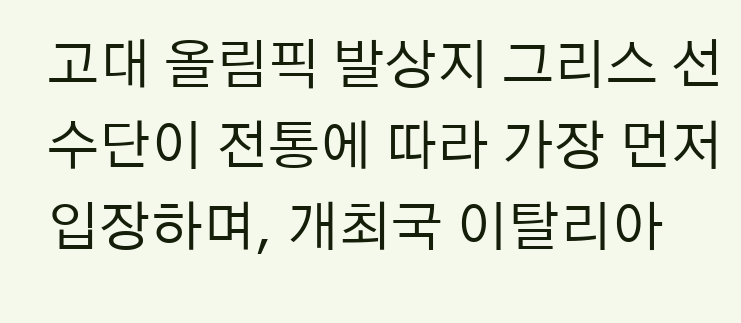고대 올림픽 발상지 그리스 선수단이 전통에 따라 가장 먼저 입장하며, 개최국 이탈리아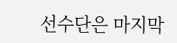선수단은 마지막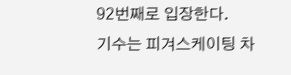92번째로 입장한다.
기수는 피겨스케이팅 차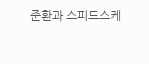준환과 스피드스케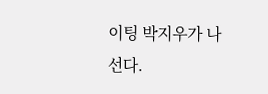이팅 박지우가 나선다.